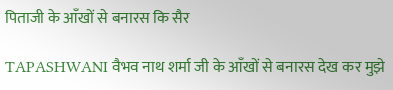पिताजी के आँखों से बनारस कि सैर

TAPASHWANI वैभव नाथ शर्मा जी के आँखों से बनारस देख कर मुझे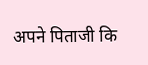अपने पिताजी कि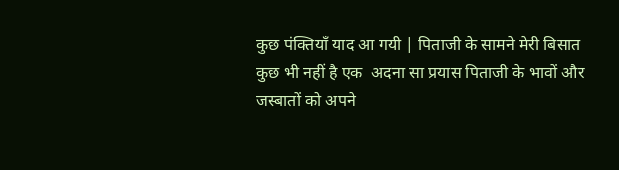कुछ पंक्तियाँ याद आ गयी | पिताजी के सामने मेरी बिसात कुछ भी नहीं है एक  अदना सा प्रयास पिताजी के भावों और जस्बातों को अपने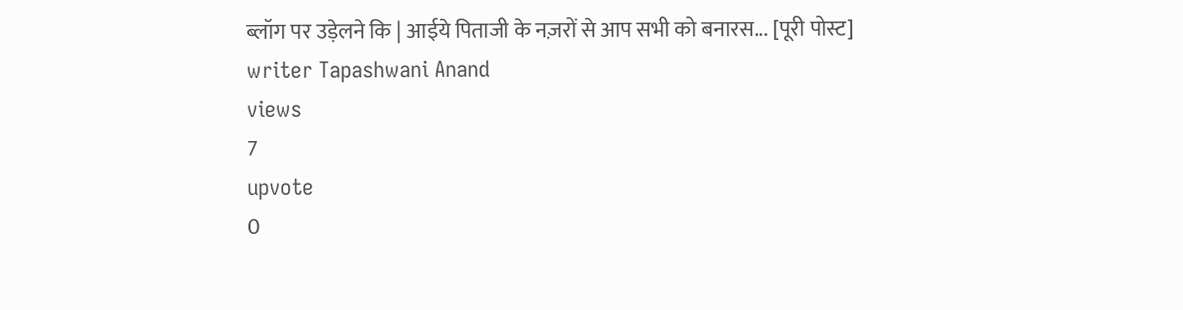ब्लॉग पर उड़ेलने कि | आईये पिताजी के नज़रों से आप सभी को बनारस... [पूरी पोस्ट]
writer Tapashwani Anand
views
7
upvote
0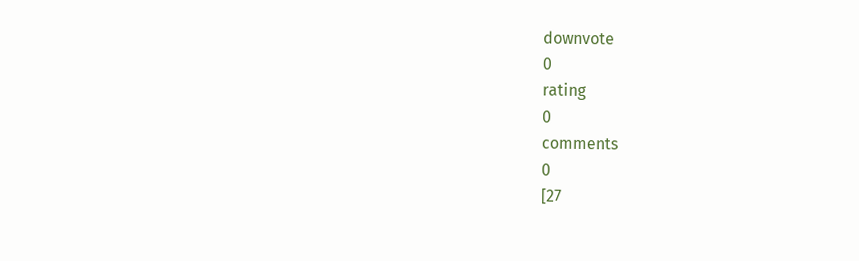downvote
0
rating
0
comments
0
[27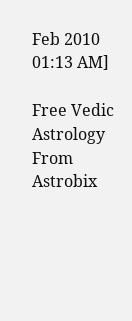Feb 2010 01:13 AM]

Free Vedic Astrology From Astrobix